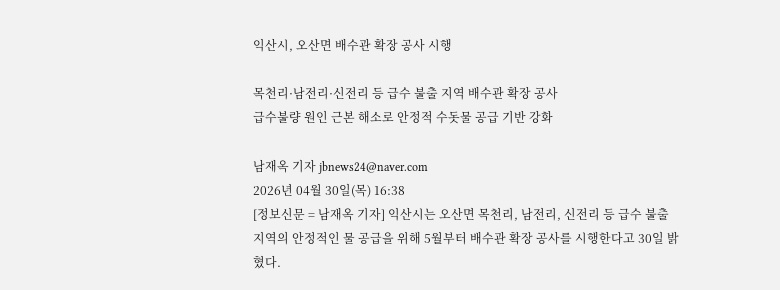익산시, 오산면 배수관 확장 공사 시행

목천리·남전리·신전리 등 급수 불출 지역 배수관 확장 공사
급수불량 원인 근본 해소로 안정적 수돗물 공급 기반 강화

남재옥 기자 jbnews24@naver.com
2026년 04월 30일(목) 16:38
[정보신문 = 남재옥 기자] 익산시는 오산면 목천리, 남전리, 신전리 등 급수 불출 지역의 안정적인 물 공급을 위해 5월부터 배수관 확장 공사를 시행한다고 30일 밝혔다.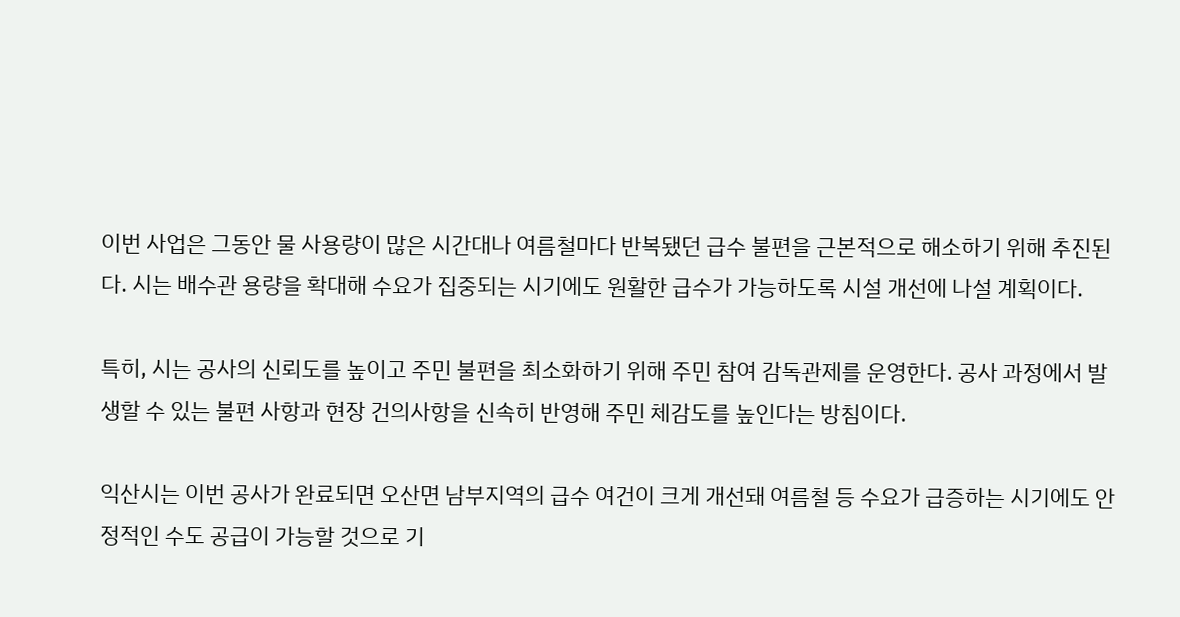이번 사업은 그동안 물 사용량이 많은 시간대나 여름철마다 반복됐던 급수 불편을 근본적으로 해소하기 위해 추진된다. 시는 배수관 용량을 확대해 수요가 집중되는 시기에도 원활한 급수가 가능하도록 시설 개선에 나설 계획이다.

특히, 시는 공사의 신뢰도를 높이고 주민 불편을 최소화하기 위해 주민 참여 감독관제를 운영한다. 공사 과정에서 발생할 수 있는 불편 사항과 현장 건의사항을 신속히 반영해 주민 체감도를 높인다는 방침이다.

익산시는 이번 공사가 완료되면 오산면 남부지역의 급수 여건이 크게 개선돼 여름철 등 수요가 급증하는 시기에도 안정적인 수도 공급이 가능할 것으로 기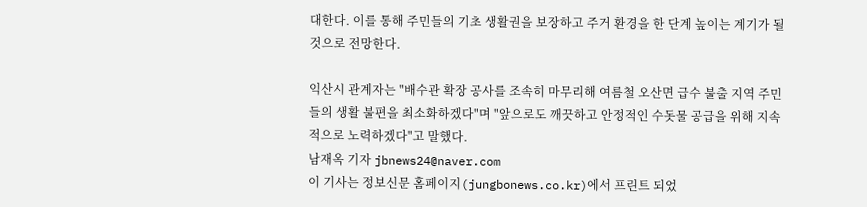대한다. 이를 통해 주민들의 기초 생활권을 보장하고 주거 환경을 한 단계 높이는 계기가 될 것으로 전망한다.

익산시 관계자는 "배수관 확장 공사를 조속히 마무리해 여름철 오산면 급수 불출 지역 주민들의 생활 불편을 최소화하겠다"며 "앞으로도 깨끗하고 안정적인 수돗물 공급을 위해 지속적으로 노력하겠다"고 말했다.
남재옥 기자 jbnews24@naver.com
이 기사는 정보신문 홈페이지(jungbonews.co.kr)에서 프린트 되었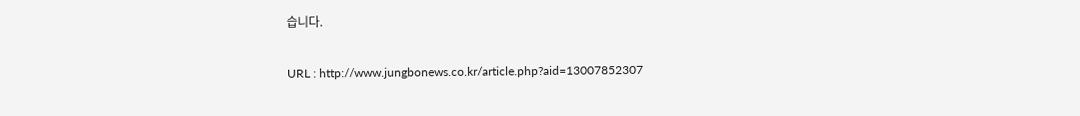습니다.

URL : http://www.jungbonews.co.kr/article.php?aid=13007852307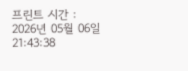프린트 시간 : 2026년 05월 06일 21:43:38